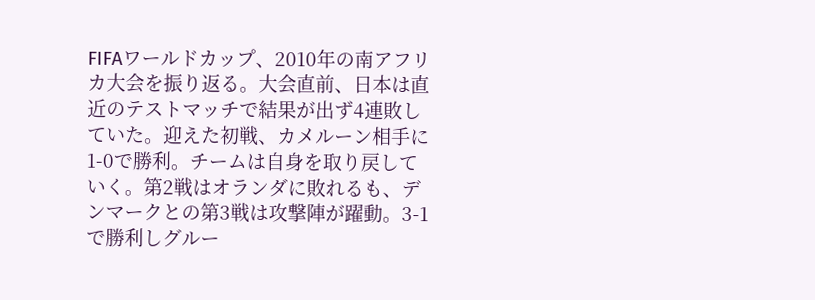FIFAワールドカップ、2010年の南アフリカ大会を振り返る。大会直前、日本は直近のテストマッチで結果が出ず4連敗していた。迎えた初戦、カメルーン相手に1-0で勝利。チームは自身を取り戻していく。第2戦はオランダに敗れるも、デンマークとの第3戦は攻撃陣が躍動。3-1で勝利しグルー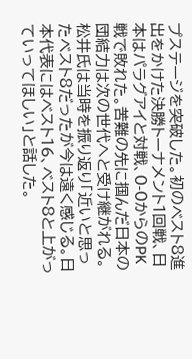プステージを突破した。初のベスト8進出をかけた決勝トーナメント1回戦、日本はパラグアイと対戦、0-0からのPK戦で敗れた。苦難の先に掴んだ日本の団結力は次の世代へと受け継がれる。松井氏は当時を振り返り「近いと思ったベスト8だったが今は遠く感じる。日本代表にはベスト16、ベスト8と上がっていってほしい」と話した。